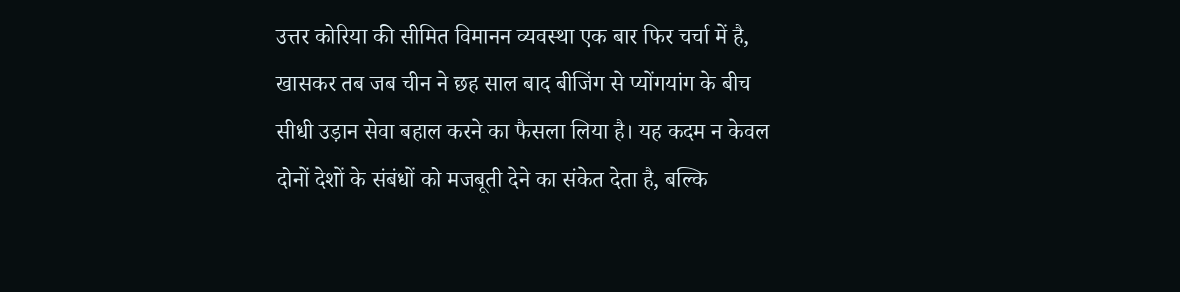उत्तर कोरिया की सीमित विमानन व्यवस्था एक बार फिर चर्चा में है, खासकर तब जब चीन ने छह साल बाद बीजिंग से प्योंगयांग के बीच सीधी उड़ान सेवा बहाल करने का फैसला लिया है। यह कदम न केवल दोनों देशों के संबंधों को मजबूती देने का संकेत देता है, बल्कि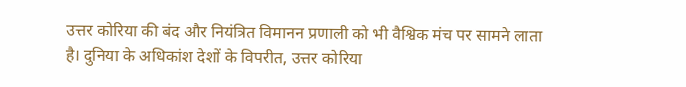उत्तर कोरिया की बंद और नियंत्रित विमानन प्रणाली को भी वैश्विक मंच पर सामने लाता है। दुनिया के अधिकांश देशों के विपरीत, उत्तर कोरिया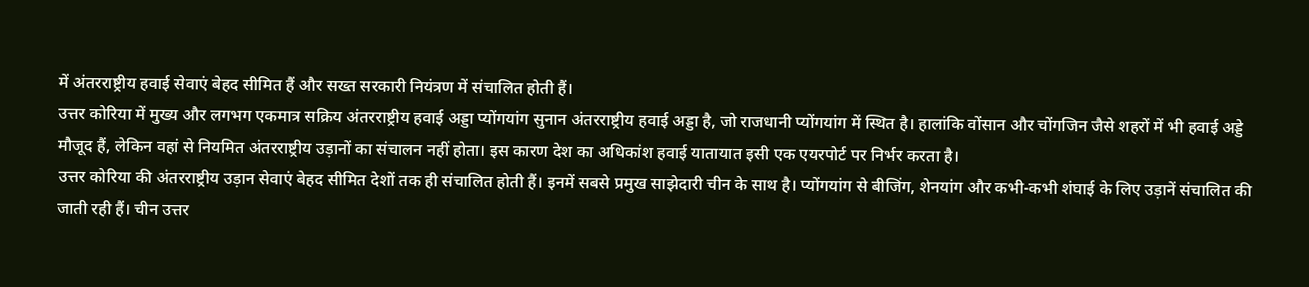में अंतरराष्ट्रीय हवाई सेवाएं बेहद सीमित हैं और सख्त सरकारी नियंत्रण में संचालित होती हैं।
उत्तर कोरिया में मुख्य और लगभग एकमात्र सक्रिय अंतरराष्ट्रीय हवाई अड्डा प्योंगयांग सुनान अंतरराष्ट्रीय हवाई अड्डा है, जो राजधानी प्योंगयांग में स्थित है। हालांकि वोंसान और चोंगजिन जैसे शहरों में भी हवाई अड्डे मौजूद हैं, लेकिन वहां से नियमित अंतरराष्ट्रीय उड़ानों का संचालन नहीं होता। इस कारण देश का अधिकांश हवाई यातायात इसी एक एयरपोर्ट पर निर्भर करता है।
उत्तर कोरिया की अंतरराष्ट्रीय उड़ान सेवाएं बेहद सीमित देशों तक ही संचालित होती हैं। इनमें सबसे प्रमुख साझेदारी चीन के साथ है। प्योंगयांग से बीजिंग, शेनयांग और कभी-कभी शंघाई के लिए उड़ानें संचालित की जाती रही हैं। चीन उत्तर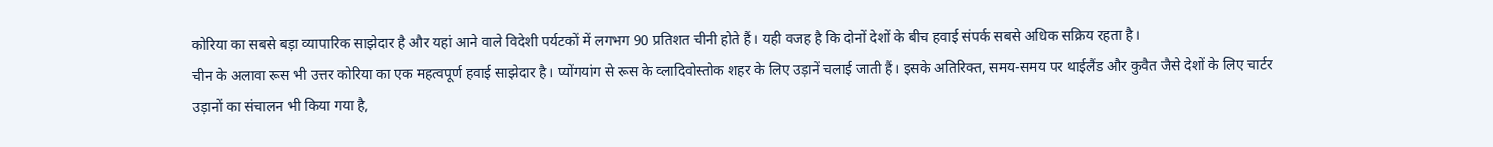कोरिया का सबसे बड़ा व्यापारिक साझेदार है और यहां आने वाले विदेशी पर्यटकों में लगभग 90 प्रतिशत चीनी होते हैं। यही वजह है कि दोनों देशों के बीच हवाई संपर्क सबसे अधिक सक्रिय रहता है।
चीन के अलावा रूस भी उत्तर कोरिया का एक महत्वपूर्ण हवाई साझेदार है। प्योंगयांग से रूस के व्लादिवोस्तोक शहर के लिए उड़ानें चलाई जाती हैं। इसके अतिरिक्त, समय-समय पर थाईलैंड और कुवैत जैसे देशों के लिए चार्टर उड़ानों का संचालन भी किया गया है,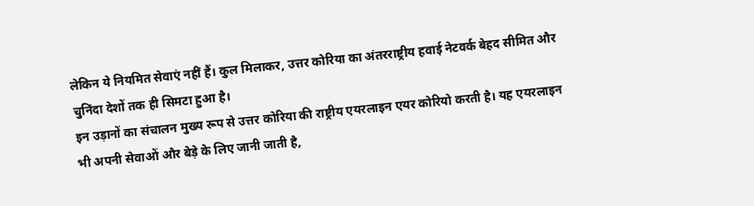लेकिन ये नियमित सेवाएं नहीं हैं। कुल मिलाकर, उत्तर कोरिया का अंतरराष्ट्रीय हवाई नेटवर्क बेहद सीमित और चुनिंदा देशों तक ही सिमटा हुआ है।
इन उड़ानों का संचालन मुख्य रूप से उत्तर कोरिया की राष्ट्रीय एयरलाइन एयर कोरियो करती है। यह एयरलाइन भी अपनी सेवाओं और बेड़े के लिए जानी जाती है,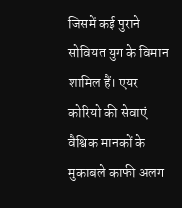जिसमें कई पुराने सोवियत युग के विमान शामिल हैं। एयर कोरियो की सेवाएं वैश्विक मानकों के मुकाबले काफी अलग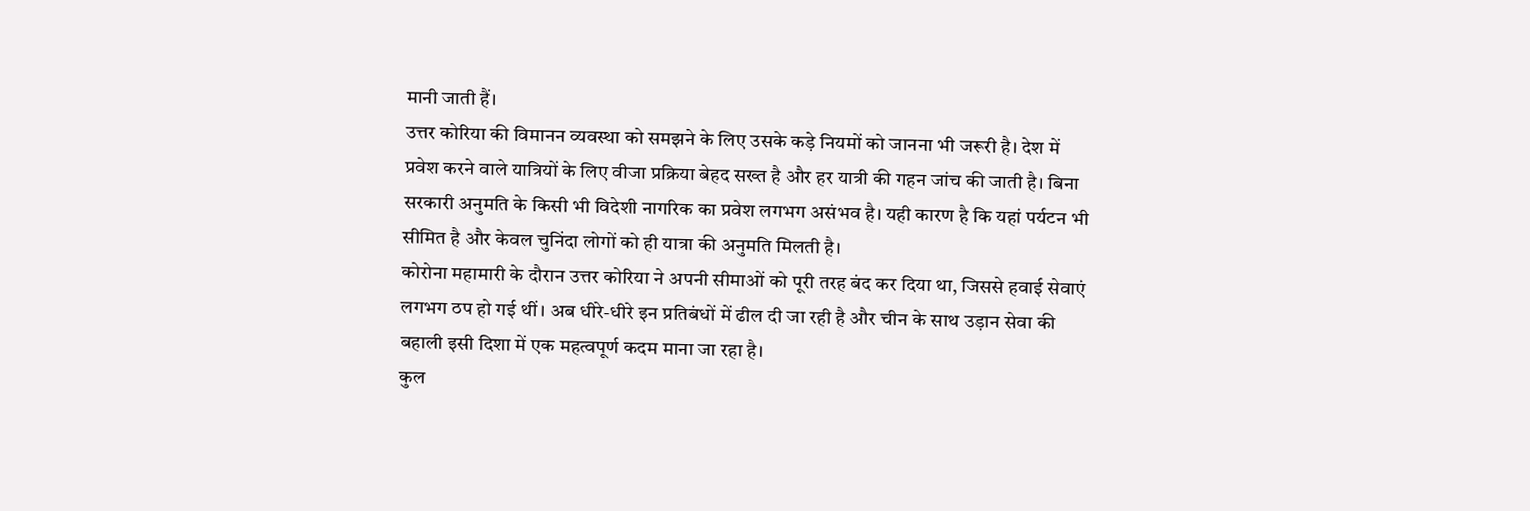मानी जाती हैं।
उत्तर कोरिया की विमानन व्यवस्था को समझने के लिए उसके कड़े नियमों को जानना भी जरूरी है। देश में प्रवेश करने वाले यात्रियों के लिए वीजा प्रक्रिया बेहद सख्त है और हर यात्री की गहन जांच की जाती है। बिना सरकारी अनुमति के किसी भी विदेशी नागरिक का प्रवेश लगभग असंभव है। यही कारण है कि यहां पर्यटन भी सीमित है और केवल चुनिंदा लोगों को ही यात्रा की अनुमति मिलती है।
कोरोना महामारी के दौरान उत्तर कोरिया ने अपनी सीमाओं को पूरी तरह बंद कर दिया था, जिससे हवाई सेवाएं लगभग ठप हो गई थीं। अब धीरे-धीरे इन प्रतिबंधों में ढील दी जा रही है और चीन के साथ उड़ान सेवा की बहाली इसी दिशा में एक महत्वपूर्ण कदम माना जा रहा है।
कुल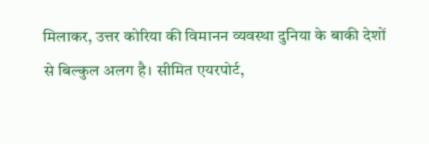मिलाकर, उत्तर कोरिया की विमानन व्यवस्था दुनिया के बाकी देशों से बिल्कुल अलग है। सीमित एयरपोर्ट,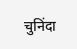चुनिंदा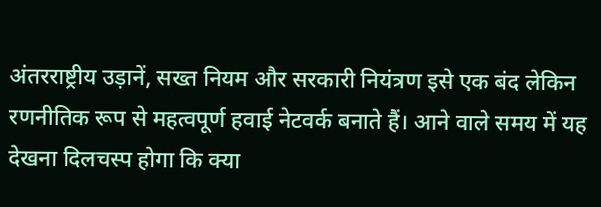अंतरराष्ट्रीय उड़ानें, सख्त नियम और सरकारी नियंत्रण इसे एक बंद लेकिन रणनीतिक रूप से महत्वपूर्ण हवाई नेटवर्क बनाते हैं। आने वाले समय में यह देखना दिलचस्प होगा कि क्या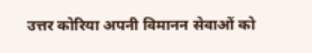उत्तर कोरिया अपनी विमानन सेवाओं को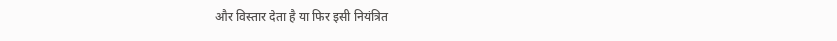और विस्तार देता है या फिर इसी नियंत्रित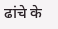ढांचे के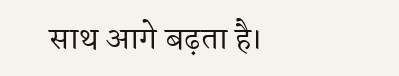साथ आगे बढ़ता है।